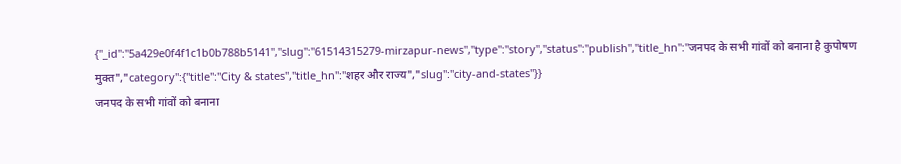{"_id":"5a429e0f4f1c1b0b788b5141","slug":"61514315279-mirzapur-news","type":"story","status":"publish","title_hn":"जनपद के सभी गांवों को बनाना है कुपोषण मुक्त","category":{"title":"City & states","title_hn":"शहर और राज्य","slug":"city-and-states"}}
जनपद के सभी गांवों को बनाना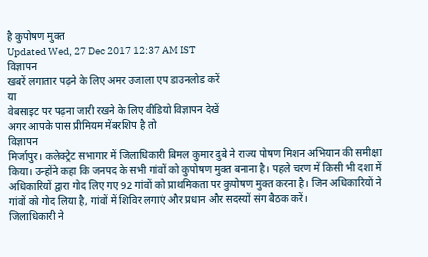है कुपोषण मुक्त
Updated Wed, 27 Dec 2017 12:37 AM IST
विज्ञापन
खबरें लगातार पढ़ने के लिए अमर उजाला एप डाउनलोड करें
या
वेबसाइट पर पढ़ना जारी रखने के लिए वीडियो विज्ञापन देखें
अगर आपके पास प्रीमियम मेंबरशिप है तो
विज्ञापन
मिर्जापुर। कलेक्ट्रेट सभागार में जिलाधिकारी बिमल कुमार दुबे ने राज्य पोषण मिशन अभियान की समीक्षा किया। उन्होंने कहा कि जनपद के सभी गांवों को कुपोषण मुक्त बनाना है। पहले चरण में किसी भी दशा में अधिकारियों द्वारा गोद लिए गए 92 गांवों को प्राथमिकता पर कुपोषण मुक्त करना है। जिन अधिकारियों ने गांवों को गोद लिया है, गांवों में शिविर लगाएं और प्रधान और सदस्यों संग बैठक करें।
जिलाधिकारी ने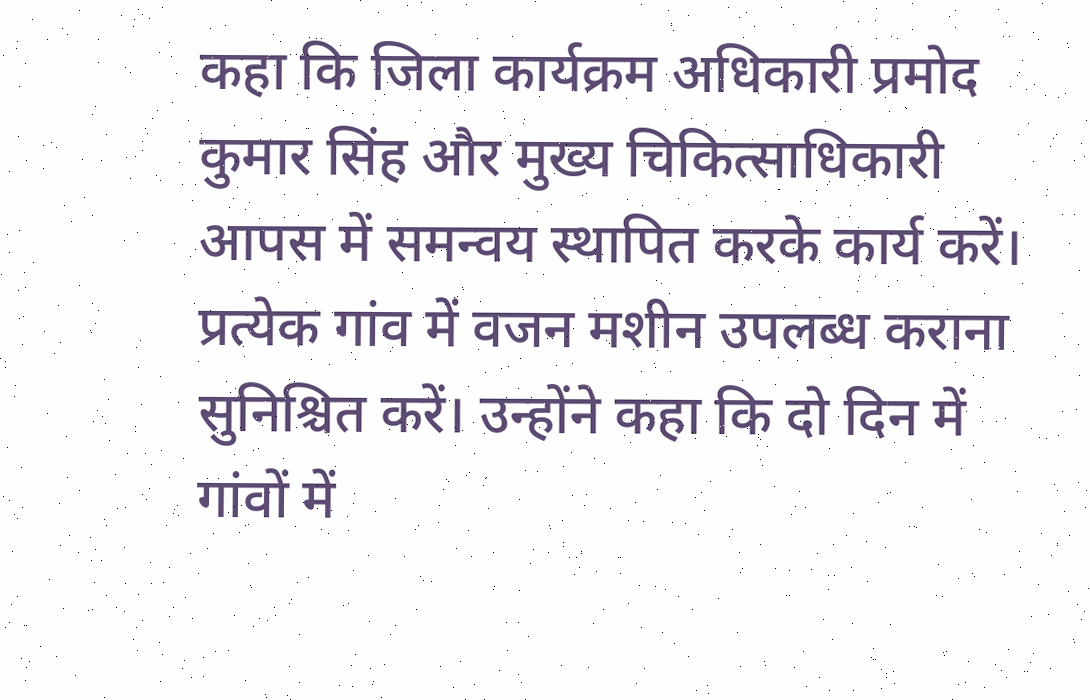कहा कि जिला कार्यक्रम अधिकारी प्रमोद कुमार सिंह और मुख्य चिकित्साधिकारी आपस में समन्वय स्थापित करके कार्य करें। प्रत्येक गांव में वजन मशीन उपलब्ध कराना सुनिश्चित करें। उन्होंने कहा कि दो दिन में गांवों में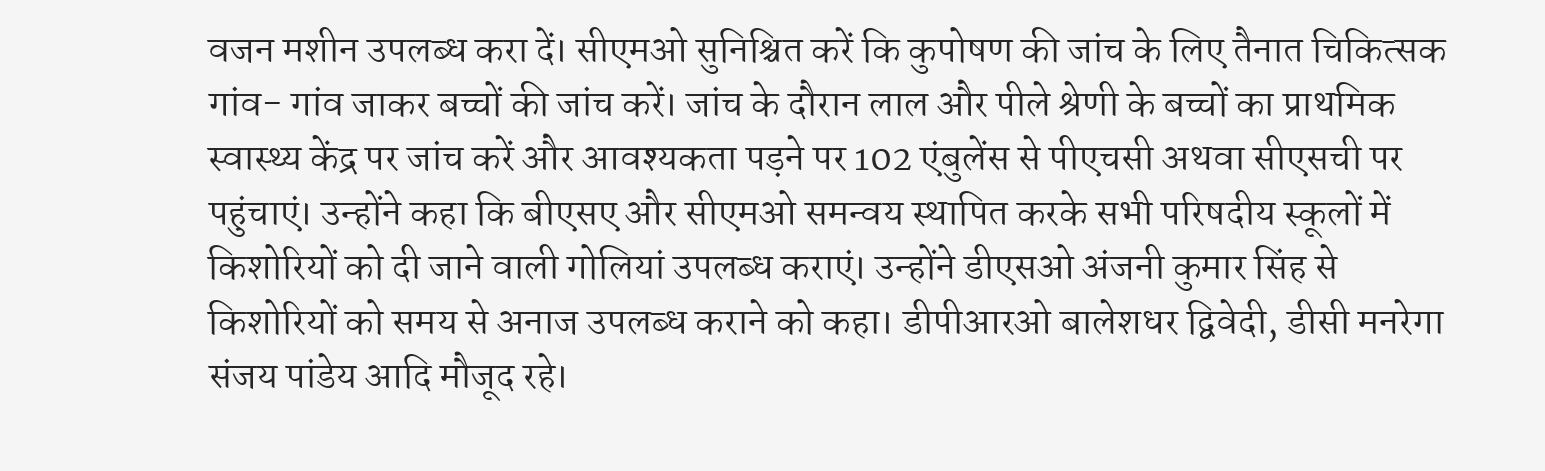वजन मशीन उपलब्ध करा दें। सीएमओ सुनिश्चित करें कि कुपोषण की जांच के लिए तैनात चिकित्सक गांव- गांव जाकर बच्चों की जांच करें। जांच के दौरान लाल और पीले श्रेणी के बच्चों का प्राथमिक स्वास्थ्य केंद्र पर जांच करें और आवश्यकता पड़ने पर 102 एंबुलेंस से पीएचसी अथवा सीएसची पर पहुंचाएं। उन्होंने कहा कि बीएसए और सीएमओ समन्वय स्थापित करके सभी परिषदीय स्कूलों में किशोरियों को दी जाने वाली गोलियां उपलब्ध कराएं। उन्होंने डीएसओ अंजनी कुमार सिंह से किशोरियों को समय से अनाज उपलब्ध कराने को कहा। डीपीआरओ बालेशधर द्विवेदी, डीसी मनरेगा संजय पांडेय आदि मौजूद रहे।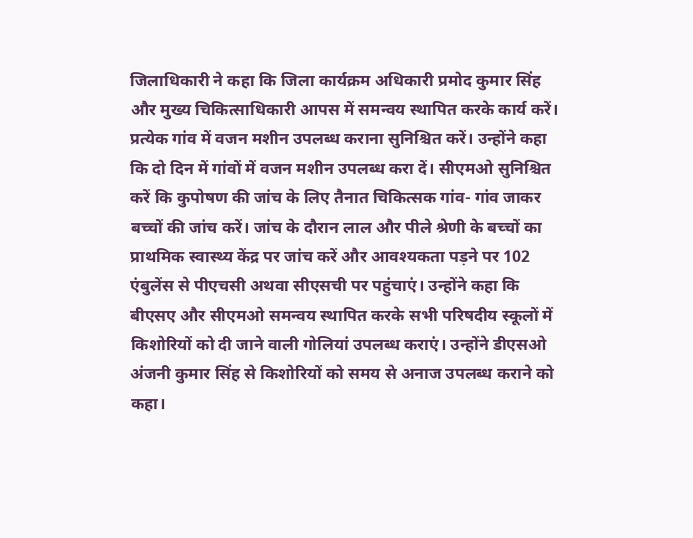जिलाधिकारी ने कहा कि जिला कार्यक्रम अधिकारी प्रमोद कुमार सिंह और मुख्य चिकित्साधिकारी आपस में समन्वय स्थापित करके कार्य करें। प्रत्येक गांव में वजन मशीन उपलब्ध कराना सुनिश्चित करें। उन्होंने कहा कि दो दिन में गांवों में वजन मशीन उपलब्ध करा दें। सीएमओ सुनिश्चित करें कि कुपोषण की जांच के लिए तैनात चिकित्सक गांव- गांव जाकर बच्चों की जांच करें। जांच के दौरान लाल और पीले श्रेणी के बच्चों का प्राथमिक स्वास्थ्य केंद्र पर जांच करें और आवश्यकता पड़ने पर 102 एंबुलेंस से पीएचसी अथवा सीएसची पर पहुंचाएं। उन्होंने कहा कि बीएसए और सीएमओ समन्वय स्थापित करके सभी परिषदीय स्कूलों में किशोरियों को दी जाने वाली गोलियां उपलब्ध कराएं। उन्होंने डीएसओ अंजनी कुमार सिंह से किशोरियों को समय से अनाज उपलब्ध कराने को कहा।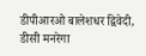डीपीआरओ बालेशधर द्विवेदी, डीसी मनरेगा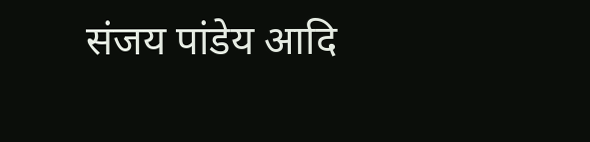संजय पांडेय आदि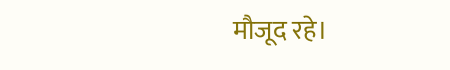मौजूद रहे।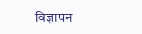विज्ञापन